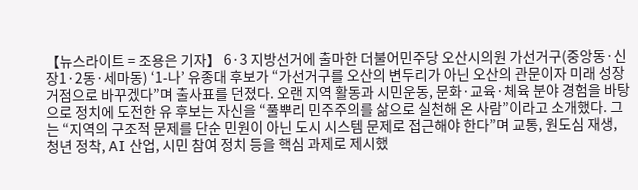【뉴스라이트 = 조용은 기자】 6·3 지방선거에 출마한 더불어민주당 오산시의원 가선거구(중앙동·신장1·2동·세마동) ‘1-나’ 유종대 후보가 “가선거구를 오산의 변두리가 아닌 오산의 관문이자 미래 성장 거점으로 바꾸겠다”며 출사표를 던졌다. 오랜 지역 활동과 시민운동, 문화·교육·체육 분야 경험을 바탕으로 정치에 도전한 유 후보는 자신을 “풀뿌리 민주주의를 삶으로 실천해 온 사람”이라고 소개했다. 그는 “지역의 구조적 문제를 단순 민원이 아닌 도시 시스템 문제로 접근해야 한다”며 교통, 원도심 재생, 청년 정착, AI 산업, 시민 참여 정치 등을 핵심 과제로 제시했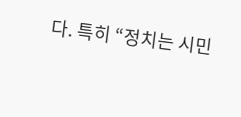다. 특히 “정치는 시민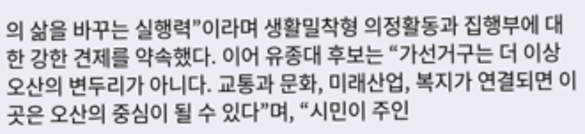의 삶을 바꾸는 실행력”이라며 생활밀착형 의정활동과 집행부에 대한 강한 견제를 약속했다. 이어 유종대 후보는 “가선거구는 더 이상 오산의 변두리가 아니다. 교통과 문화, 미래산업, 복지가 연결되면 이곳은 오산의 중심이 될 수 있다”며, “시민이 주인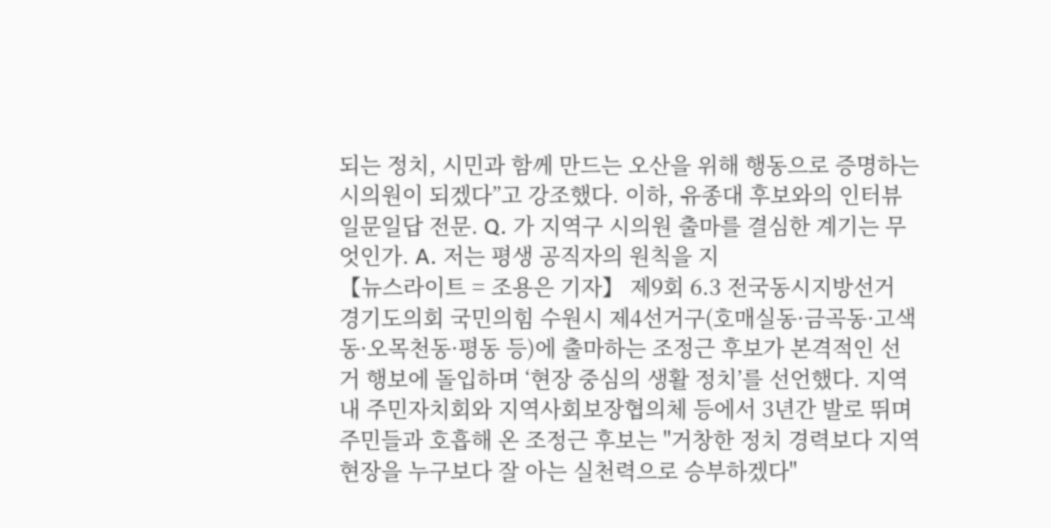되는 정치, 시민과 함께 만드는 오산을 위해 행동으로 증명하는 시의원이 되겠다”고 강조했다. 이하, 유종대 후보와의 인터뷰 일문일답 전문. Q. 가 지역구 시의원 출마를 결심한 계기는 무엇인가. A. 저는 평생 공직자의 원칙을 지
【뉴스라이트 = 조용은 기자】 제9회 6.3 전국동시지방선거 경기도의회 국민의힘 수원시 제4선거구(호매실동·금곡동·고색동·오목천동·평동 등)에 출마하는 조정근 후보가 본격적인 선거 행보에 돌입하며 ‘현장 중심의 생활 정치’를 선언했다. 지역 내 주민자치회와 지역사회보장협의체 등에서 3년간 발로 뛰며 주민들과 호흡해 온 조정근 후보는 "거창한 정치 경력보다 지역 현장을 누구보다 잘 아는 실천력으로 승부하겠다"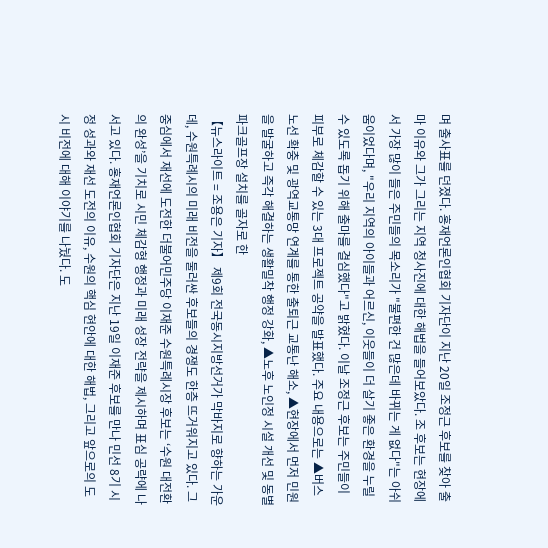며 출사표를 던졌다. 홍재언론인협회 기자단이 지난 20일 조정근 후보를 찾아 출마 이유와 그가 그리는 지역 청사진에 대한 해법을 들어보았다. 조 후보는 현장에서 가장 많이 들은 주민들의 목소리가 "불편한 건 많은데 바뀌는 게 없다"는 아쉬움이었다며, "우리 지역의 아이들과 어르신, 이웃들이 더 살기 좋은 환경을 누릴 수 있도록 돕기 위해 출마를 결심했다"고 밝혔다. 이날 조정근 후보는 주민들이 피부로 체감할 수 있는 3대 프로젝트 공약을 발표했다. 주요 내용으로는 ▲버스 노선 확충 및 광역교통망 연계를 통한 출퇴근 교통난 해소, ▲현장에서 먼저 민원을 발굴하고 즉각 해결하는 생활밀착 행정 강화, ▲노후 노인정 시설 개선 및 동별 파크골프장 설치를 골자로 한
【뉴스라이트 = 조용은 기자】 제9회 전국동시지방선거가 막바지로 향하는 가운데, 수원특례시의 미래 비전을 둘러싼 후보들의 경쟁도 한층 뜨거워지고 있다. 그 중심에서 재선에 도전한 더불어민주당 이재준 수원특례시장 후보는 ‘수원 대전환의 완성’을 기치로 시민 체감형 행정과 미래 성장 전략을 제시하며 표심 공략에 나서고 있다. 홍재언론인협회 기자단은 지난 19일 이재준 후보를 만나 민선 8기 시정 성과와 재선 도전의 이유, 수원의 핵심 현안에 대한 해법, 그리고 앞으로의 도시 비전에 대해 이야기를 나눴다. 도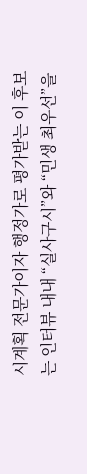시계획 전문가이자 행정가로 평가받는 이 후보는 인터뷰 내내 “실사구시”와 “민생 최우선”을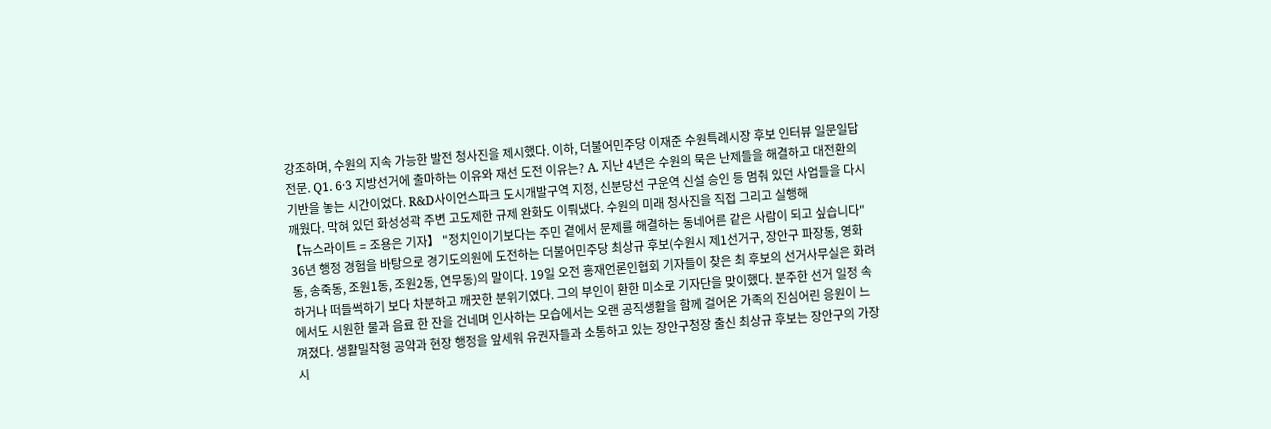강조하며, 수원의 지속 가능한 발전 청사진을 제시했다. 이하, 더불어민주당 이재준 수원특례시장 후보 인터뷰 일문일답 전문. Q1. 6·3 지방선거에 출마하는 이유와 재선 도전 이유는? A. 지난 4년은 수원의 묵은 난제들을 해결하고 대전환의 기반을 놓는 시간이었다. R&D사이언스파크 도시개발구역 지정, 신분당선 구운역 신설 승인 등 멈춰 있던 사업들을 다시 깨웠다. 막혀 있던 화성성곽 주변 고도제한 규제 완화도 이뤄냈다. 수원의 미래 청사진을 직접 그리고 실행해
【뉴스라이트 = 조용은 기자】 "정치인이기보다는 주민 곁에서 문제를 해결하는 동네어른 같은 사람이 되고 싶습니다" 36년 행정 경험을 바탕으로 경기도의원에 도전하는 더불어민주당 최상규 후보(수원시 제1선거구, 장안구 파장동, 영화동, 송죽동, 조원1동, 조원2동, 연무동)의 말이다. 19일 오전 홍재언론인협회 기자들이 찾은 최 후보의 선거사무실은 화려하거나 떠들썩하기 보다 차분하고 깨끗한 분위기였다. 그의 부인이 환한 미소로 기자단을 맞이했다. 분주한 선거 일정 속에서도 시원한 물과 음료 한 잔을 건네며 인사하는 모습에서는 오랜 공직생활을 함께 걸어온 가족의 진심어린 응원이 느껴졌다. 생활밀착형 공약과 현장 행정을 앞세워 유권자들과 소통하고 있는 장안구청장 출신 최상규 후보는 장안구의 가장 시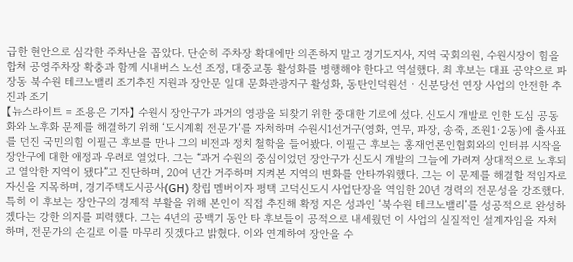급한 현안으로 심각한 주차난을 꼽았다. 단순히 주차장 확대에만 의존하지 말고 경기도지사, 지역 국회의원, 수원시장이 힘을 합쳐 공영주차장 확충과 함께 시내버스 노선 조정, 대중교통 활성화를 병행해야 한다고 역설했다. 최 후보는 대표 공약으로 파장동 북수원 테크노밸리 조기추진 지원과 장안문 일대 문화관광지구 활성화, 동탄인덕원선 · 신분당선 연장 사업의 안전한 추진과 조기
【뉴스라이트 = 조용은 기자】 수원시 장안구가 과거의 영광을 되찾기 위한 중대한 기로에 섰다. 신도시 개발로 인한 도심 공동화와 노후화 문제를 해결하기 위해 ‘도시계획 전문가’를 자처하며 수원시1선거구(영화, 연무, 파장, 송죽, 조원1·2동)에 출사표를 던진 국민의힘 이필근 후보를 만나 그의 비전과 정치 철학을 들어봤다. 이필근 후보는 홍재언론인협회와의 인터뷰 시작을 장안구에 대한 애정과 우려로 열었다. 그는 “과거 수원의 중심이었던 장안구가 신도시 개발의 그늘에 가려져 상대적으로 노후되고 열악한 지역이 됐다”고 진단하며, 20여 년간 거주하며 지켜본 지역의 변화를 안타까워했다. 그는 이 문제를 해결할 적임자로 자신을 지목하며, 경기주택도시공사(GH) 창립 멤버이자 평택 고덕신도시 사업단장을 역임한 20년 경력의 전문성을 강조했다. 특히 이 후보는 장안구의 경제적 부활을 위해 본인이 직접 추진해 확정 지은 성과인 ‘북수원 테크노밸리’를 성공적으로 완성하겠다는 강한 의지를 피력했다. 그는 4년의 공백기 동안 타 후보들이 공적으로 내세웠던 이 사업의 실질적인 설계자임을 자처하며, 전문가의 손길로 이를 마무리 짓겠다고 밝혔다. 이와 연계하여 장안을 수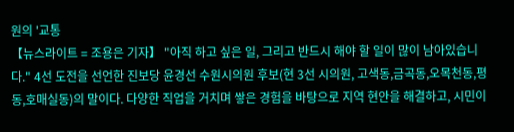원의 '교통
【뉴스라이트 = 조용은 기자】 "아직 하고 싶은 일, 그리고 반드시 해야 할 일이 많이 남아있습니다." 4선 도전을 선언한 진보당 윤경선 수원시의원 후보(현 3선 시의원, 고색동,금곡동,오목천동,평동,호매실동)의 말이다. 다양한 직업을 거치며 쌓은 경험을 바탕으로 지역 현안을 해결하고, 시민이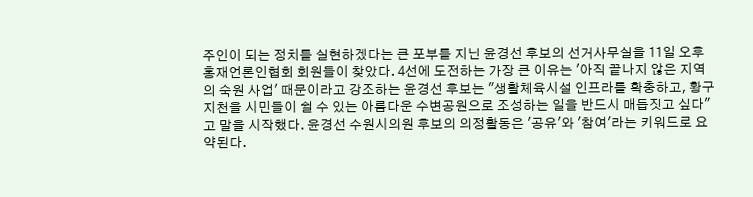주인이 되는 정치를 실현하겠다는 큰 포부를 지닌 윤경선 후보의 선거사무실을 11일 오후 홍재언론인협회 회원들이 찾았다. 4선에 도전하는 가장 큰 이유는 '아직 끝나지 않은 지역의 숙원 사업' 때문이라고 강조하는 윤경선 후보는 "생활체육시설 인프라를 확충하고, 황구지천을 시민들이 쉴 수 있는 아름다운 수변공원으로 조성하는 일을 반드시 매듭짓고 싶다"고 말을 시작했다. 윤경선 수원시의원 후보의 의정활동은 '공유'와 '참여'라는 키워드로 요약된다.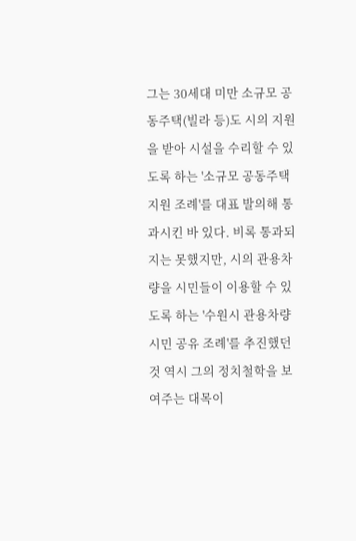그는 30세대 미만 소규모 공동주택(빌라 등)도 시의 지원을 받아 시설을 수리할 수 있도록 하는 '소규모 공동주택 지원 조례'를 대표 발의해 통과시킨 바 있다. 비록 통과되지는 못했지만, 시의 관용차량을 시민들이 이용할 수 있도록 하는 '수원시 관용차량 시민 공유 조례'를 추진했던 것 역시 그의 정치철학을 보여주는 대목이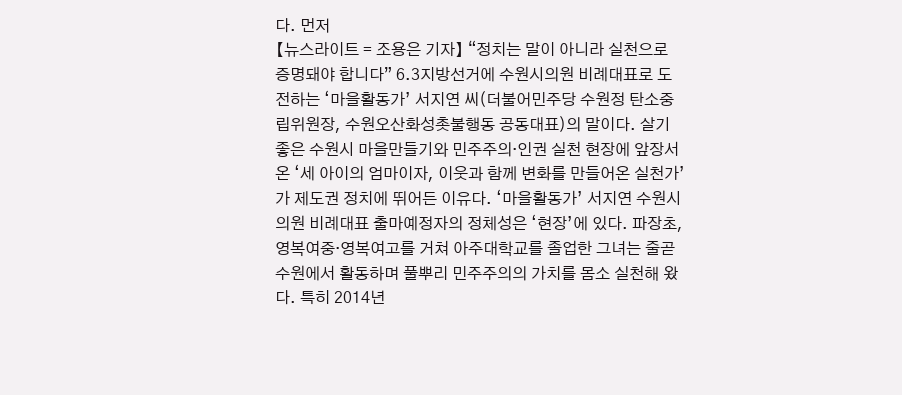다. 먼저
【뉴스라이트 = 조용은 기자】 “정치는 말이 아니라 실천으로 증명돼야 합니다” 6.3지방선거에 수원시의원 비례대표로 도전하는 ‘마을활동가’ 서지연 씨(더불어민주당 수원정 탄소중립위원장, 수원오산화성촛불행동 공동대표)의 말이다. 살기 좋은 수원시 마을만들기와 민주주의·인권 실천 현장에 앞장서 온 ‘세 아이의 엄마이자, 이웃과 함께 변화를 만들어온 실천가’가 제도권 정치에 뛰어든 이유다. ‘마을활동가’ 서지연 수원시의원 비례대표 출마예정자의 정체성은 ‘현장’에 있다. 파장초, 영복여중·영복여고를 거쳐 아주대학교를 졸업한 그녀는 줄곧 수원에서 활동하며 풀뿌리 민주주의의 가치를 몸소 실천해 왔다. 특히 2014년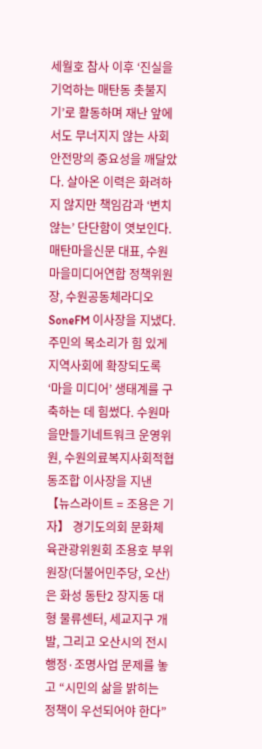세월호 참사 이후 ‘진실을 기억하는 매탄동 촛불지기’로 활동하며 재난 앞에서도 무너지지 않는 사회안전망의 중요성을 깨달았다. 살아온 이력은 화려하지 않지만 책임감과 ‘변치 않는’ 단단함이 엿보인다. 매탄마을신문 대표, 수원마을미디어연합 정책위원장, 수원공동체라디오 SoneFM 이사장을 지냈다. 주민의 목소리가 힘 있게 지역사회에 확장되도록 ‘마을 미디어’ 생태계를 구축하는 데 힘썼다. 수원마을만들기네트워크 운영위원, 수원의료복지사회적협동조합 이사장을 지낸
【뉴스라이트 = 조용은 기자】 경기도의회 문화체육관광위원회 조용호 부위원장(더불어민주당, 오산)은 화성 동탄2 장지동 대형 물류센터, 세교지구 개발, 그리고 오산시의 전시행정·조명사업 문제를 놓고 “시민의 삶을 밝히는 정책이 우선되어야 한다”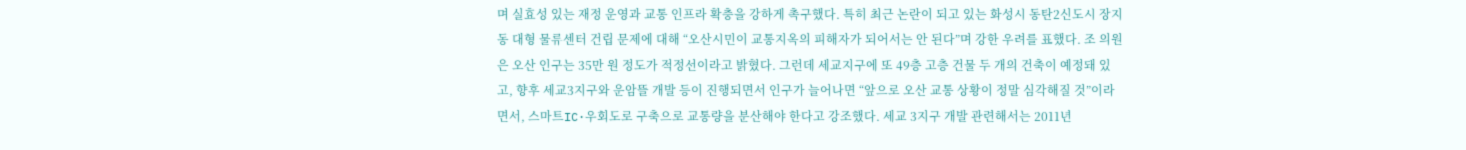며 실효성 있는 재정 운영과 교통 인프라 확충을 강하게 촉구했다. 특히 최근 논란이 되고 있는 화성시 동탄2신도시 장지동 대형 물류센터 건립 문제에 대해 “오산시민이 교통지옥의 피해자가 되어서는 안 된다”며 강한 우려를 표했다. 조 의원은 오산 인구는 35만 원 정도가 적정선이라고 밝혔다. 그런데 세교지구에 또 49층 고층 건물 두 개의 건축이 예정돼 있고, 향후 세교3지구와 운암뜰 개발 등이 진행되면서 인구가 늘어나면 “앞으로 오산 교통 상황이 정말 심각해질 것”이라면서, 스마트IC·우회도로 구축으로 교통량을 분산해야 한다고 강조했다. 세교 3지구 개발 관련해서는 2011년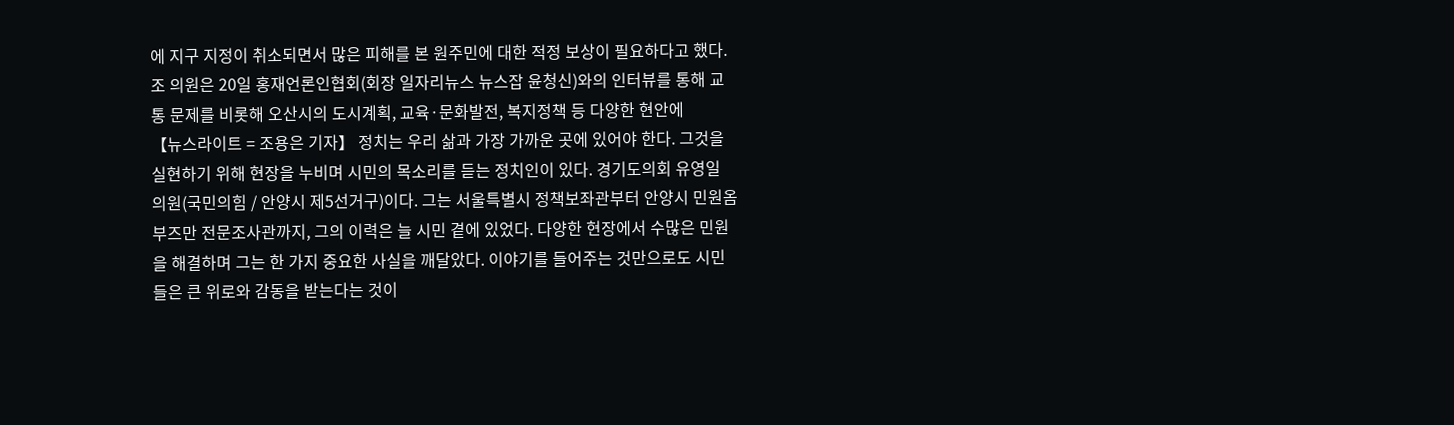에 지구 지정이 취소되면서 많은 피해를 본 원주민에 대한 적정 보상이 필요하다고 했다. 조 의원은 20일 홍재언론인협회(회장 일자리뉴스 뉴스잡 윤청신)와의 인터뷰를 통해 교통 문제를 비롯해 오산시의 도시계획, 교육·문화발전, 복지정책 등 다양한 현안에
【뉴스라이트 = 조용은 기자】 정치는 우리 삶과 가장 가까운 곳에 있어야 한다. 그것을 실현하기 위해 현장을 누비며 시민의 목소리를 듣는 정치인이 있다. 경기도의회 유영일 의원(국민의힘 / 안양시 제5선거구)이다. 그는 서울특별시 정책보좌관부터 안양시 민원옴부즈만 전문조사관까지, 그의 이력은 늘 시민 곁에 있었다. 다양한 현장에서 수많은 민원을 해결하며 그는 한 가지 중요한 사실을 깨달았다. 이야기를 들어주는 것만으로도 시민들은 큰 위로와 감동을 받는다는 것이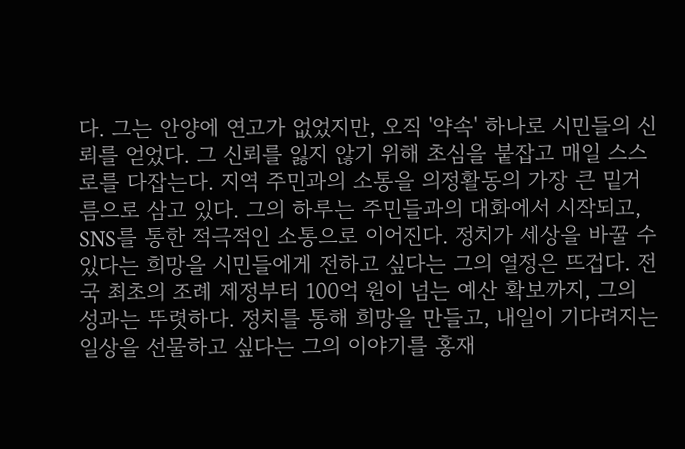다. 그는 안양에 연고가 없었지만, 오직 '약속' 하나로 시민들의 신뢰를 얻었다. 그 신뢰를 잃지 않기 위해 초심을 붙잡고 매일 스스로를 다잡는다. 지역 주민과의 소통을 의정활동의 가장 큰 밑거름으로 삼고 있다. 그의 하루는 주민들과의 대화에서 시작되고, SNS를 통한 적극적인 소통으로 이어진다. 정치가 세상을 바꿀 수 있다는 희망을 시민들에게 전하고 싶다는 그의 열정은 뜨겁다. 전국 최초의 조례 제정부터 100억 원이 넘는 예산 확보까지, 그의 성과는 뚜렷하다. 정치를 통해 희망을 만들고, 내일이 기다려지는 일상을 선물하고 싶다는 그의 이야기를 홍재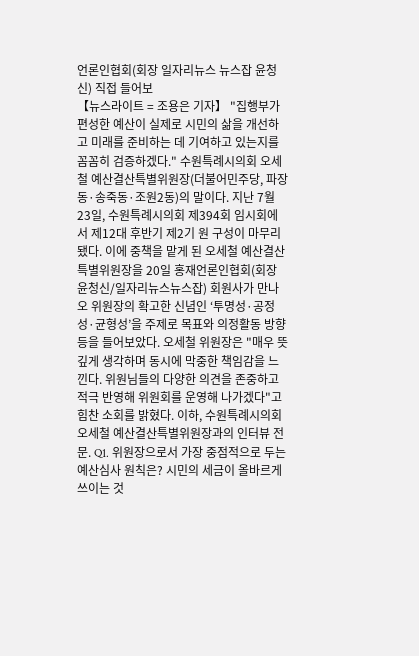언론인협회(회장 일자리뉴스 뉴스잡 윤청신) 직접 들어보
【뉴스라이트 = 조용은 기자】 "집행부가 편성한 예산이 실제로 시민의 삶을 개선하고 미래를 준비하는 데 기여하고 있는지를 꼼꼼히 검증하겠다." 수원특례시의회 오세철 예산결산특별위원장(더불어민주당, 파장동·송죽동·조원2동)의 말이다. 지난 7월 23일, 수원특례시의회 제394회 임시회에서 제12대 후반기 제2기 원 구성이 마무리됐다. 이에 중책을 맡게 된 오세철 예산결산특별위원장을 20일 홍재언론인협회(회장 윤청신/일자리뉴스뉴스잡) 회원사가 만나 오 위원장의 확고한 신념인 ‘투명성·공정성·균형성’을 주제로 목표와 의정활동 방향 등을 들어보았다. 오세철 위원장은 "매우 뜻깊게 생각하며 동시에 막중한 책임감을 느낀다. 위원님들의 다양한 의견을 존중하고 적극 반영해 위원회를 운영해 나가겠다"고 힘찬 소회를 밝혔다. 이하, 수원특례시의회 오세철 예산결산특별위원장과의 인터뷰 전문. Q1. 위원장으로서 가장 중점적으로 두는 예산심사 원칙은? 시민의 세금이 올바르게 쓰이는 것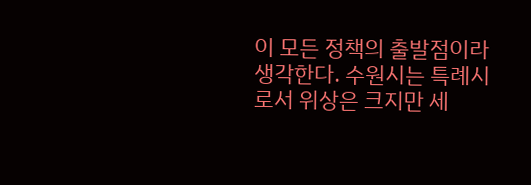이 모든 정책의 출발점이라 생각한다. 수원시는 특례시로서 위상은 크지만 세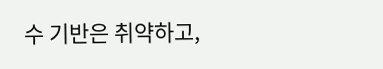수 기반은 취약하고,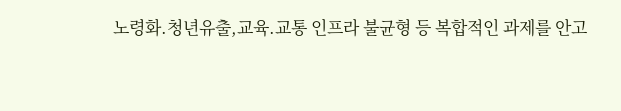노령화.청년유출,교육.교통 인프라 불균형 등 복합적인 과제를 안고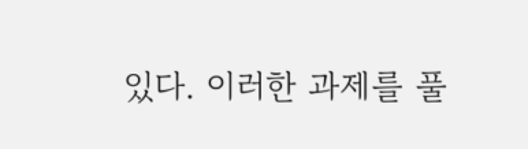있다. 이러한 과제를 풀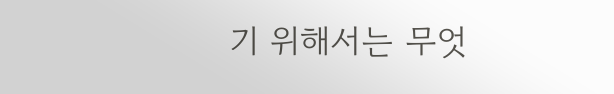기 위해서는 무엇